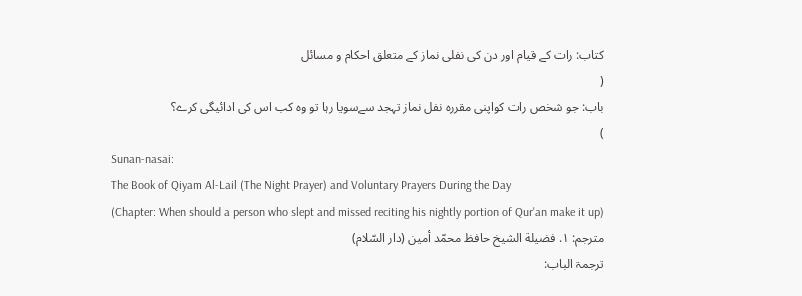کتاب: رات کے قیام اور دن کی نفلی نماز کے متعلق احکام و مسائل
(
باب: جو شخص رات کواپنی مقررہ نفل نماز تہجد سےسویا رہا تو وہ کب اس کی ادائیگی کرے؟
)
Sunan-nasai:
The Book of Qiyam Al-Lail (The Night Prayer) and Voluntary Prayers During the Day
(Chapter: When should a person who slept and missed reciting his nightly portion of Qur'an make it up)
مترجم: ١. فضيلة الشيخ حافظ محمّد أمين (دار السّلام)
ترجمۃ الباب: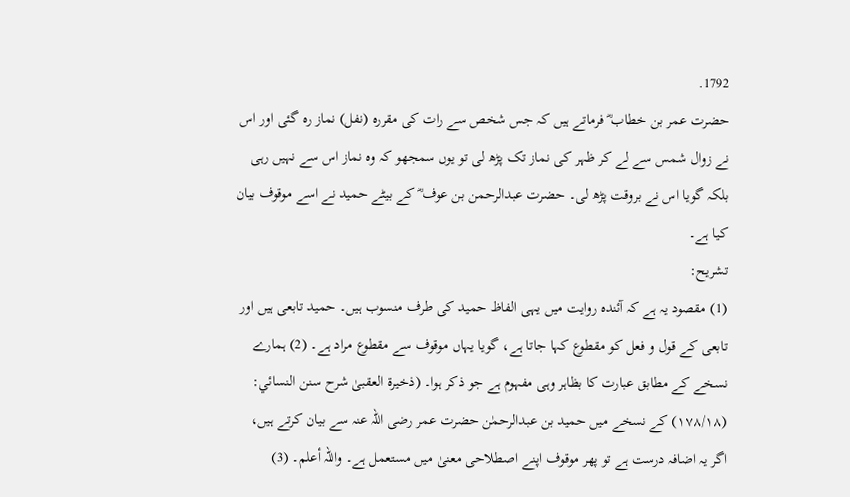1792.
حضرت عمر بن خطاب ؓ فرماتے ہیں کہ جس شخص سے رات کی مقررہ (نفل) نماز رہ گئی اور اس نے زوال شمس سے لے کر ظہر کی نماز تک پڑھ لی تو یوں سمجھو کہ وہ نماز اس سے نہیں رہی بلکہ گویا اس نے بروقت پڑھ لی۔ حضرت عبدالرحمن بن عوف ؓ کے بیٹے حمید نے اسے موقوف بیان کیا ہے۔
تشریح:
(1) مقصود یہ ہے کہ آئندہ روایت میں یہی الفاظ حمید کی طرف منسوب ہیں۔ حمید تابعی ہیں اور تابعی کے قول و فعل کو مقطوع کہا جاتا ہے، گویا یہاں موقوف سے مقطوع مراد ہے۔ (2) ہمارے نسخے کے مطابق عبارت کا بظاہر وہی مفہوم ہے جو ذکر ہوا۔ (ذخیرة العقبیٰ شرح سنن النسائي: (۱۷۸/۱۸) کے نسخے میں حمید بن عبدالرحمٰن حضرت عمر رضی اللہ عنہ سے بیان کرتے ہیں، اگر یہ اضافہ درست ہے تو پھر موقوف اپنے اصطلاحی معنیٰ میں مستعمل ہے۔ واللہ أعلم۔ (3)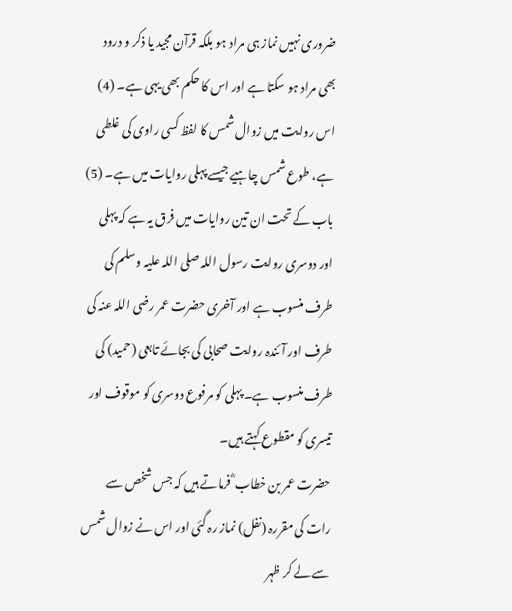ضروری نہیں نماز ہی مراد ہو بلکہ قرآن مجید یا ذکر و درود بھی مراد ہو سکتا ہے اور اس کا حکم بھی یہی ہے۔ (4) اس روایت میں زوال شمس کا لفظ کسی راوی کی غلطی ہے، طوع شمس چاہیے جیسے پہلی روایات میں ہے۔ (5) باب کے تحت ان تین روایات میں فرق یہ ہے کہ پہلی اور دوسری روایت رسول اللہ صلی اللہ علیہ وسلم کی طرف منسوب ہے اور آخری حضرت عمر رضی اللہ عنہ کی طرف اور آئندہ روایت صحابی کی بجائے تابعی (حمید) کی طرف منسوب ہے۔ پہلی کو مرفوع دوسری کو موقوف اور تیسری کو مقطوع کہتے ہیں۔
حضرت عمر بن خطاب ؓ فرماتے ہیں کہ جس شخص سے رات کی مقررہ (نفل) نماز رہ گئی اور اس نے زوال شمس سے لے کر ظہر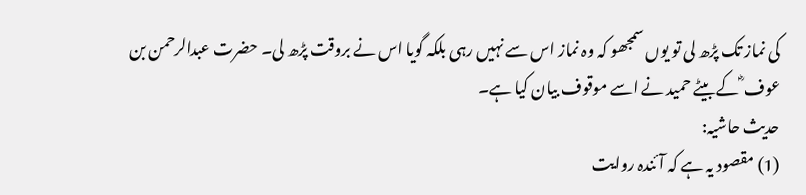کی نماز تک پڑھ لی تو یوں سمجھو کہ وہ نماز اس سے نہیں رہی بلکہ گویا اس نے بروقت پڑھ لی۔ حضرت عبدالرحمن بن عوف ؓ کے بیٹے حمید نے اسے موقوف بیان کیا ہے۔
حدیث حاشیہ:
(1) مقصود یہ ہے کہ آئندہ روایت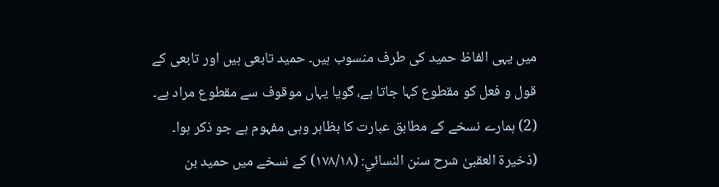میں یہی الفاظ حمید کی طرف منسوب ہیں۔ حمید تابعی ہیں اور تابعی کے قول و فعل کو مقطوع کہا جاتا ہے، گویا یہاں موقوف سے مقطوع مراد ہے۔ (2) ہمارے نسخے کے مطابق عبارت کا بظاہر وہی مفہوم ہے جو ذکر ہوا۔ (ذخیرة العقبیٰ شرح سنن النسائي: (۱۷۸/۱۸) کے نسخے میں حمید بن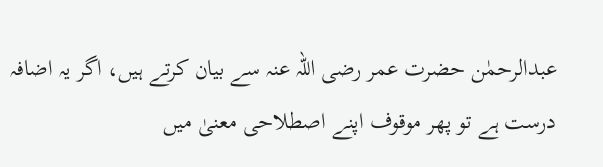عبدالرحمٰن حضرت عمر رضی اللہ عنہ سے بیان کرتے ہیں، اگر یہ اضافہ درست ہے تو پھر موقوف اپنے اصطلاحی معنیٰ میں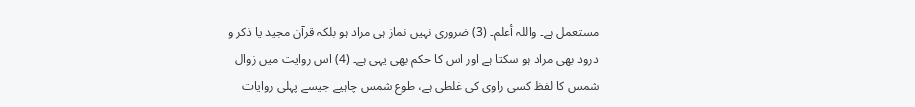مستعمل ہے۔ واللہ أعلم۔ (3) ضروری نہیں نماز ہی مراد ہو بلکہ قرآن مجید یا ذکر و درود بھی مراد ہو سکتا ہے اور اس کا حکم بھی یہی ہے۔ (4) اس روایت میں زوال شمس کا لفظ کسی راوی کی غلطی ہے، طوع شمس چاہیے جیسے پہلی روایات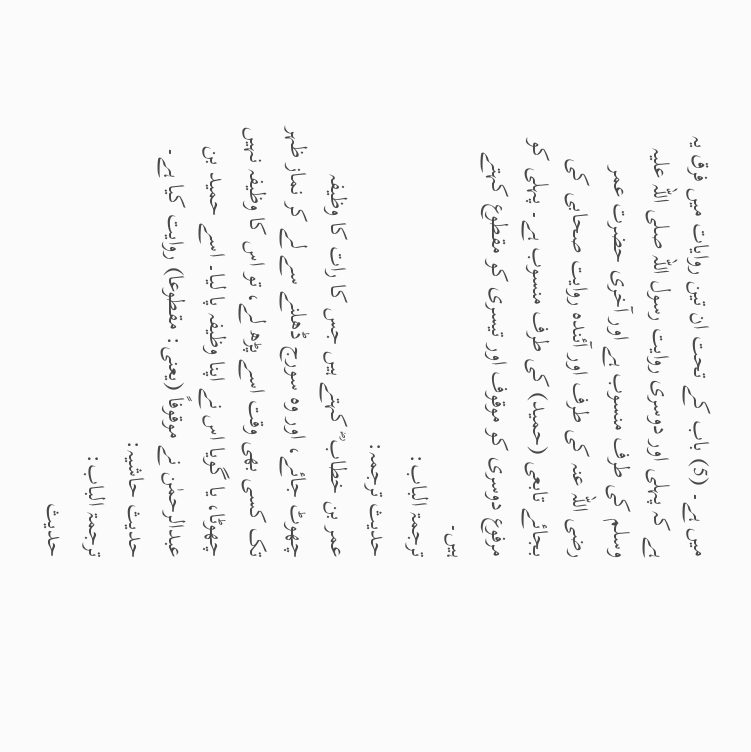میں ہے۔ (5) باب کے تحت ان تین روایات میں فرق یہ ہے کہ پہلی اور دوسری روایت رسول اللہ صلی اللہ علیہ وسلم کی طرف منسوب ہے اور آخری حضرت عمر رضی اللہ عنہ کی طرف اور آئندہ روایت صحابی کی بجائے تابعی (حمید) کی طرف منسوب ہے۔ پہلی کو مرفوع دوسری کو موقوف اور تیسری کو مقطوع کہتے ہیں۔
ترجمۃ الباب:
حدیث ترجمہ:
عمر بن خطاب ؓ کہتے ہیں جس کا رات کا وظیفہ چھوٹ جائے، اور وہ سورج ڈھلنے سے لے کر نماز ظہر تک کسی بھی وقت اسے پڑھ لے، تو اس کا وظیفہ نہیں چھوٹا، یا گویا اس نے اپنا وظیفہ پا لیا۔ اسے حمید بن عبدالرحمٰن نے موقوفاً (یعنی: مقطوعا) روایت کیا ہے۔
حدیث حاشیہ:
ترجمۃ الباب:
حدیث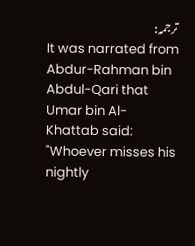ترجمہ:
It was narrated from Abdur-Rahman bin Abdul-Qari that Umar bin Al-Khattab said: "Whoever misses his nightly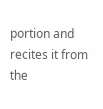portion and recites it from the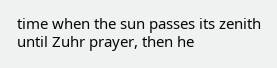time when the sun passes its zenith until Zuhr prayer, then he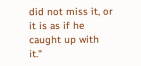did not miss it, or it is as if he caught up with it."